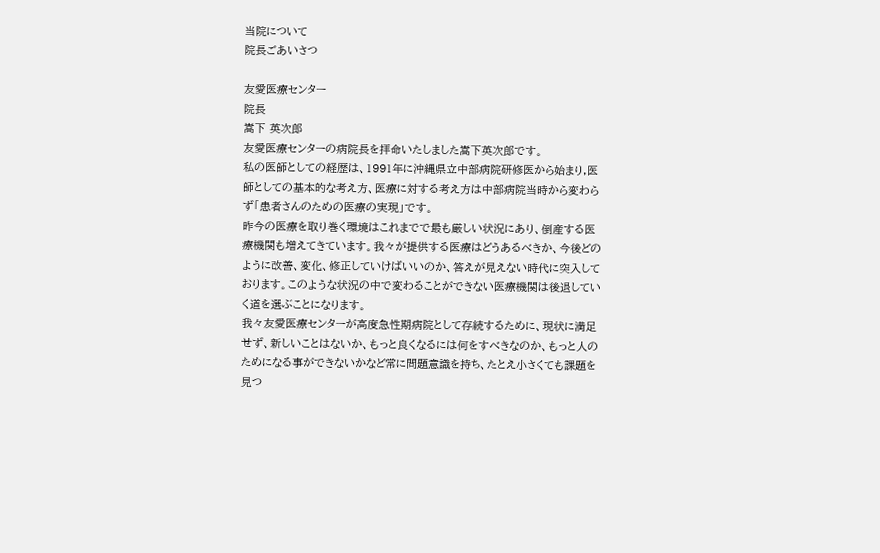当院について
院長ごあいさつ

友愛医療センター
院長
嵩下 英次郎
友愛医療センターの病院長を拝命いたしました嵩下英次郎です。
私の医師としての経歴は、1991年に沖縄県立中部病院研修医から始まり,医師としての基本的な考え方、医療に対する考え方は中部病院当時から変わらず「患者さんのための医療の実現」です。
昨今の医療を取り巻く環境はこれまでで最も厳しい状況にあり、倒産する医療機関も増えてきています。我々が提供する医療はどうあるべきか、今後どのように改善、変化、修正していけばいいのか、答えが見えない時代に突入しております。このような状況の中で変わることができない医療機関は後退していく道を選ぶことになります。
我々友愛医療センターが高度急性期病院として存続するために、現状に満足せず、新しいことはないか、もっと良くなるには何をすべきなのか、もっと人のためになる事ができないかなど常に問題意識を持ち、たとえ小さくても課題を見つ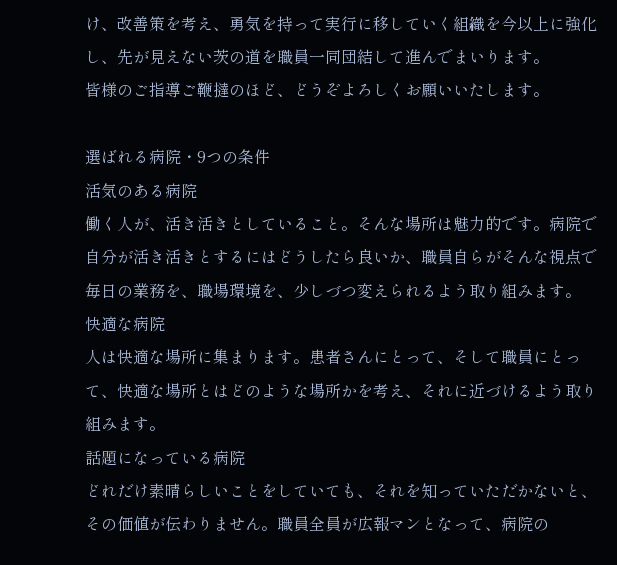け、改善策を考え、勇気を持って実行に移していく組織を今以上に強化し、先が見えない茨の道を職員一同団結して進んでまいります。
皆様のご指導ご鞭撻のほど、どうぞよろしくお願いいたします。

選ばれる病院・9つの条件
活気のある病院
働く人が、活き活きとしていること。そんな場所は魅力的です。病院で自分が活き活きとするにはどうしたら良いか、職員自らがそんな視点で毎日の業務を、職場環境を、少しづつ変えられるよう取り組みます。
快適な病院
人は快適な場所に集まります。患者さんにとって、そして職員にとって、快適な場所とはどのような場所かを考え、それに近づけるよう取り組みます。
話題になっている病院
どれだけ素晴らしいことをしていても、それを知っていただかないと、その価値が伝わりません。職員全員が広報マンとなって、病院の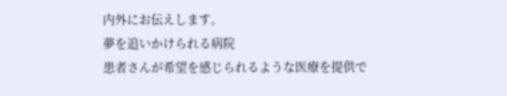内外にお伝えします。
夢を追いかけられる病院
患者さんが希望を感じられるような医療を提供で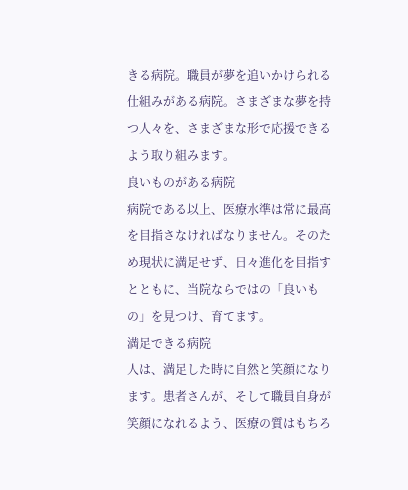きる病院。職員が夢を追いかけられる仕組みがある病院。さまざまな夢を持つ人々を、さまざまな形で応援できるよう取り組みます。
良いものがある病院
病院である以上、医療水準は常に最高を目指さなければなりません。そのため現状に満足せず、日々進化を目指すとともに、当院ならではの「良いもの」を見つけ、育てます。
満足できる病院
人は、満足した時に自然と笑顔になります。患者さんが、そして職員自身が笑顔になれるよう、医療の質はもちろ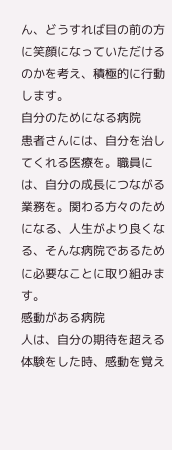ん、どうすれば目の前の方に笑顔になっていただけるのかを考え、積極的に行動します。
自分のためになる病院
患者さんには、自分を治してくれる医療を。職員には、自分の成長につながる業務を。関わる方々のためになる、人生がより良くなる、そんな病院であるために必要なことに取り組みます。
感動がある病院
人は、自分の期待を超える体験をした時、感動を覚え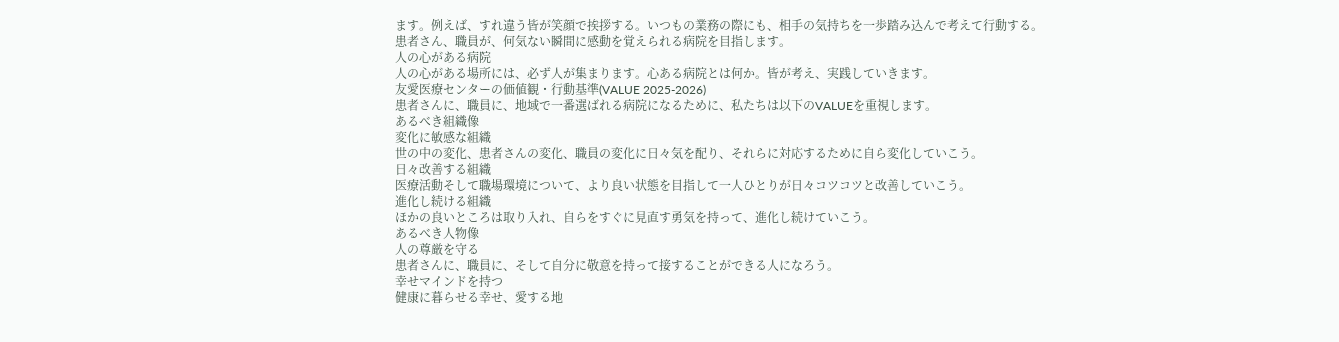ます。例えば、すれ違う皆が笑顔で挨拶する。いつもの業務の際にも、相手の気持ちを一歩踏み込んで考えて行動する。患者さん、職員が、何気ない瞬間に感動を覚えられる病院を目指します。
人の心がある病院
人の心がある場所には、必ず人が集まります。心ある病院とは何か。皆が考え、実践していきます。
友愛医療センターの価値観・行動基準(VALUE 2025-2026)
患者さんに、職員に、地域で一番選ばれる病院になるために、私たちは以下のVALUEを重視します。
あるべき組織像
変化に敏感な組織
世の中の変化、患者さんの変化、職員の変化に日々気を配り、それらに対応するために自ら変化していこう。
日々改善する組織
医療活動そして職場環境について、より良い状態を目指して一人ひとりが日々コツコツと改善していこう。
進化し続ける組織
ほかの良いところは取り入れ、自らをすぐに見直す勇気を持って、進化し続けていこう。
あるべき人物像
人の尊厳を守る
患者さんに、職員に、そして自分に敬意を持って接することができる人になろう。
幸せマインドを持つ
健康に暮らせる幸せ、愛する地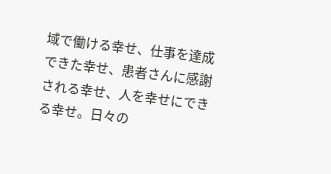域で働ける幸せ、仕事を達成できた幸せ、患者さんに感謝される幸せ、人を幸せにできる幸せ。日々の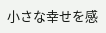小さな幸せを感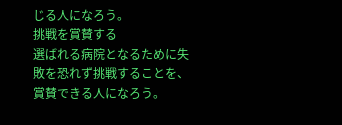じる人になろう。
挑戦を賞賛する
選ばれる病院となるために失敗を恐れず挑戦することを、賞賛できる人になろう。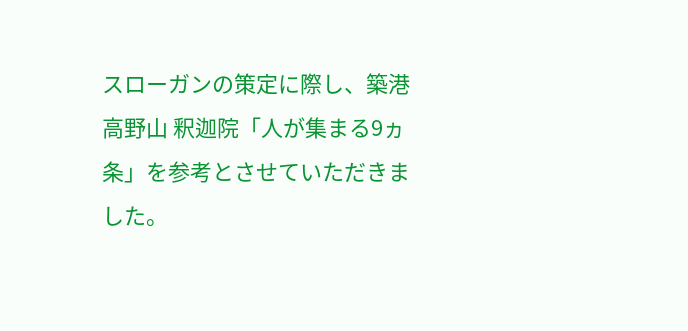スローガンの策定に際し、築港高野山 釈迦院「人が集まる9ヵ条」を参考とさせていただきました。